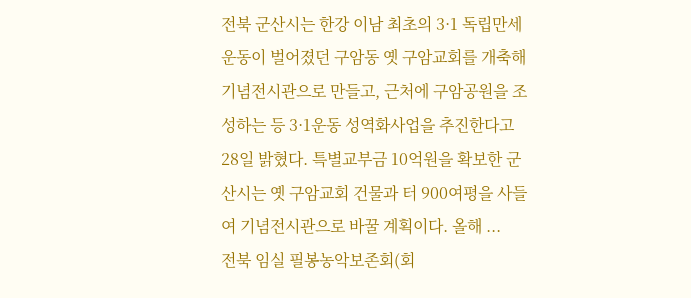전북 군산시는 한강 이남 최초의 3·1 독립만세운동이 벌어졌던 구암동 옛 구암교회를 개축해 기념전시관으로 만들고, 근처에 구암공원을 조성하는 등 3·1운동 성역화사업을 추진한다고 28일 밝혔다. 특별교부금 10억원을 확보한 군산시는 옛 구암교회 건물과 터 900여평을 사들여 기념전시관으로 바꿀 계획이다. 올해 ...
전북 임실 필봉농악보존회(회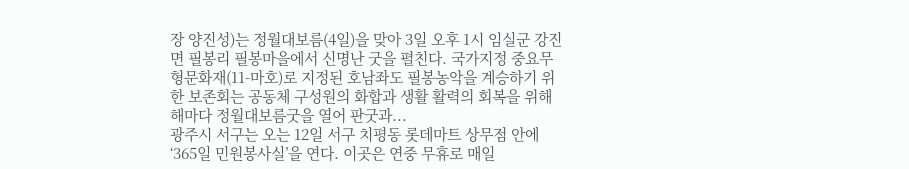장 양진성)는 정월대보름(4일)을 맞아 3일 오후 1시 임실군 강진면 필봉리 필봉마을에서 신명난 굿을 펼친다. 국가지정 중요무형문화재(11-마호)로 지정된 호남좌도 필봉농악을 계승하기 위한 보존회는 공동체 구성원의 화합과 생활 활력의 회복을 위해 해마다 정월대보름굿을 열어 판굿과...
광주시 서구는 오는 12일 서구 치평동 롯데마트 상무점 안에 ‘365일 민원봉사실’을 연다. 이곳은 연중 무휴로 매일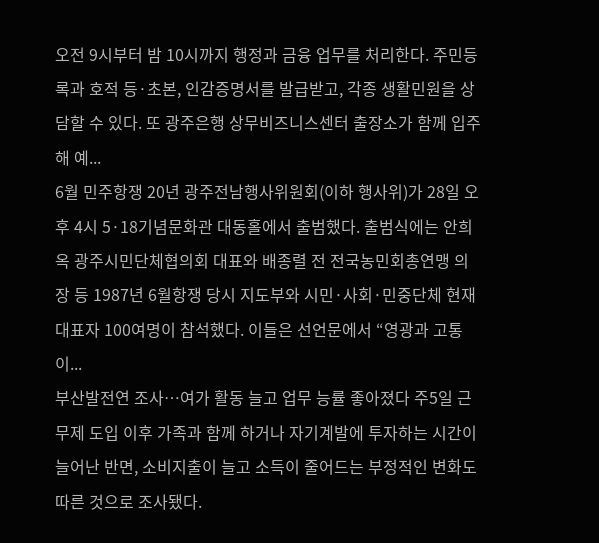오전 9시부터 밤 10시까지 행정과 금융 업무를 처리한다. 주민등록과 호적 등·초본, 인감증명서를 발급받고, 각종 생활민원을 상담할 수 있다. 또 광주은행 상무비즈니스센터 출장소가 함께 입주해 예...
6월 민주항쟁 20년 광주전남행사위원회(이하 행사위)가 28일 오후 4시 5·18기념문화관 대동홀에서 출범했다. 출범식에는 안희옥 광주시민단체협의회 대표와 배종렬 전 전국농민회총연맹 의장 등 1987년 6월항쟁 당시 지도부와 시민·사회·민중단체 현재 대표자 100여명이 참석했다. 이들은 선언문에서 “영광과 고통이...
부산발전연 조사…여가 활동 늘고 업무 능률 좋아졌다 주5일 근무제 도입 이후 가족과 함께 하거나 자기계발에 투자하는 시간이 늘어난 반면, 소비지출이 늘고 소득이 줄어드는 부정적인 변화도 따른 것으로 조사됐다.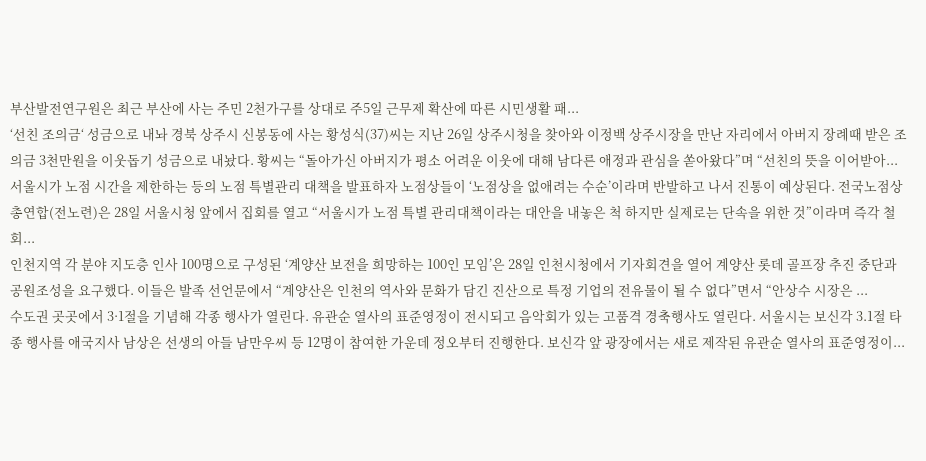부산발전연구원은 최근 부산에 사는 주민 2천가구를 상대로 주5일 근무제 확산에 따른 시민생활 패...
‘선친 조의금‘ 성금으로 내놔 경북 상주시 신봉동에 사는 황성식(37)씨는 지난 26일 상주시청을 찾아와 이정백 상주시장을 만난 자리에서 아버지 장례때 받은 조의금 3천만원을 이웃돕기 성금으로 내놨다. 황씨는 “돌아가신 아버지가 평소 어려운 이웃에 대해 남다른 애정과 관심을 쏟아왔다”며 “선친의 뜻을 이어받아...
서울시가 노점 시간을 제한하는 등의 노점 특별관리 대책을 발표하자 노점상들이 ‘노점상을 없애려는 수순’이라며 반발하고 나서 진통이 예상된다. 전국노점상총연합(전노련)은 28일 서울시청 앞에서 집회를 열고 “서울시가 노점 특별 관리대책이라는 대안을 내놓은 척 하지만 실제로는 단속을 위한 것”이라며 즉각 철회...
인천지역 각 분야 지도층 인사 100명으로 구성된 ‘계양산 보전을 희망하는 100인 모임’은 28일 인천시청에서 기자회견을 열어 계양산 롯데 골프장 추진 중단과 공원조성을 요구했다. 이들은 발족 선언문에서 “계양산은 인천의 역사와 문화가 담긴 진산으로 특정 기업의 전유물이 될 수 없다”면서 “안상수 시장은 ...
수도권 곳곳에서 3·1절을 기념해 각종 행사가 열린다. 유관순 열사의 표준영정이 전시되고 음악회가 있는 고품격 경축행사도 열린다. 서울시는 보신각 3.1절 타종 행사를 애국지사 남상은 선생의 아들 남만우씨 등 12명이 참여한 가운데 정오부터 진행한다. 보신각 앞 광장에서는 새로 제작된 유관순 열사의 표준영정이...